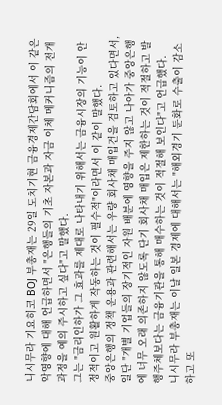니시무라 기요히코 BOJ 부총재는 29일 도치기현 금융경제간담회에서 이 같은 악영향에 대해 언급하면서 "은행들의 기초 자본과 자금 이체 메커니즘의 전개 과정을 예의 주시하고 싶다"고 말했다.
그는 "금리인하가 그 효과를 제대로 나타내기 위해서는 금융시장의 기능이 안정적이고 원활하게 작동하는 것이 필수적"이라면서 이 같이 말했다.
중앙은행의 정책 운용과 관련해서는 우량 회사채 매입건을 검토하고 있다면서, 일단 "개별 기업들의 장기적인 자원 배분에 영향을 주지 않고 나아가 중앙은행에 너무 오래 의존하지 않도록 단기 회사채 매입은 제한하는 것이 적절하고 발행주체보다는 금융기관을 통해 매수하는 것이 적절해 보인다"고 언급했다.
니시무라 부총재는 이날 일본 경제에 대해서는 "해외경기 둔화로 수출이 감소하고 또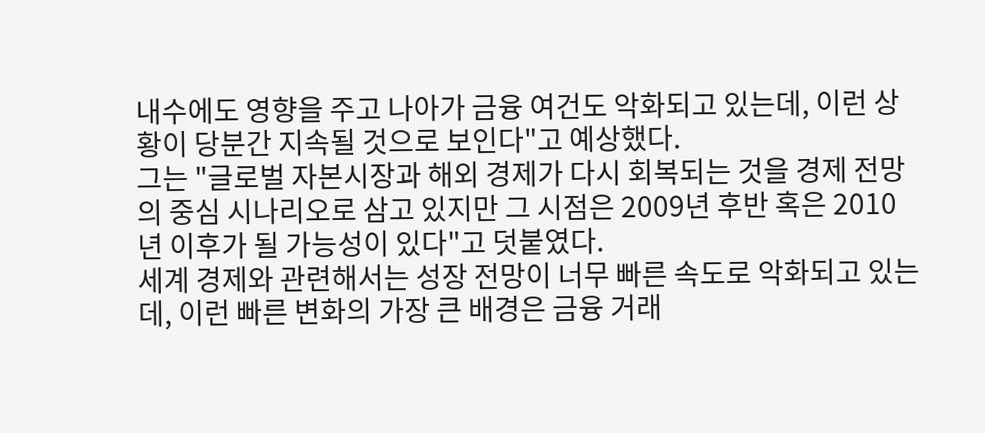내수에도 영향을 주고 나아가 금융 여건도 악화되고 있는데, 이런 상황이 당분간 지속될 것으로 보인다"고 예상했다.
그는 "글로벌 자본시장과 해외 경제가 다시 회복되는 것을 경제 전망의 중심 시나리오로 삼고 있지만 그 시점은 2009년 후반 혹은 2010년 이후가 될 가능성이 있다"고 덧붙였다.
세계 경제와 관련해서는 성장 전망이 너무 빠른 속도로 악화되고 있는데, 이런 빠른 변화의 가장 큰 배경은 금융 거래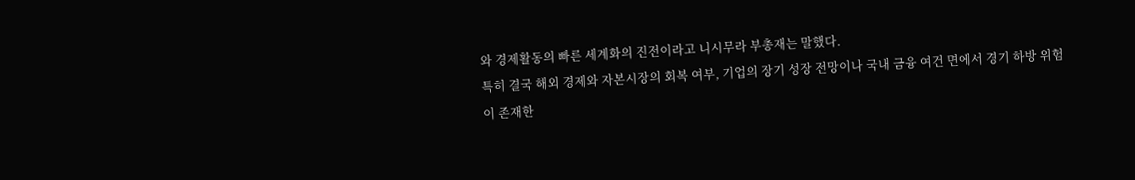와 경제활동의 빠른 세계화의 진전이라고 니시무라 부총재는 말했다.
특히 결국 해외 경제와 자본시장의 회복 여부, 기업의 장기 성장 전망이나 국내 금융 여건 면에서 경기 하방 위험이 존재한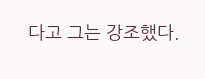다고 그는 강조했다.